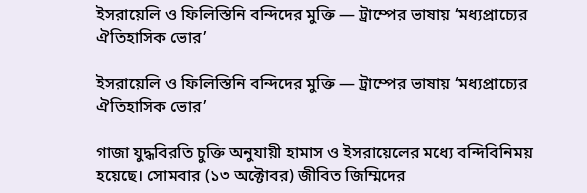ইসরায়েলি ও ফিলিস্তিনি বন্দিদের মুক্তি — ট্রাম্পের ভাষায় ‘মধ্যপ্রাচ্যের ঐতিহাসিক ভোর’

ইসরায়েলি ও ফিলিস্তিনি বন্দিদের মুক্তি — ট্রাম্পের ভাষায় ‘মধ্যপ্রাচ্যের ঐতিহাসিক ভোর’

গাজা যুদ্ধবিরতি চুক্তি অনুযায়ী হামাস ও ইসরায়েলের মধ্যে বন্দিবিনিময় হয়েছে। সোমবার (১৩ অক্টোবর) জীবিত জিম্মিদের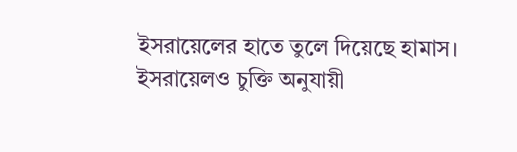ইসরায়েলের হাতে তুলে দিয়েছে হামাস। ইসরায়েলও চুক্তি অনুযায়ী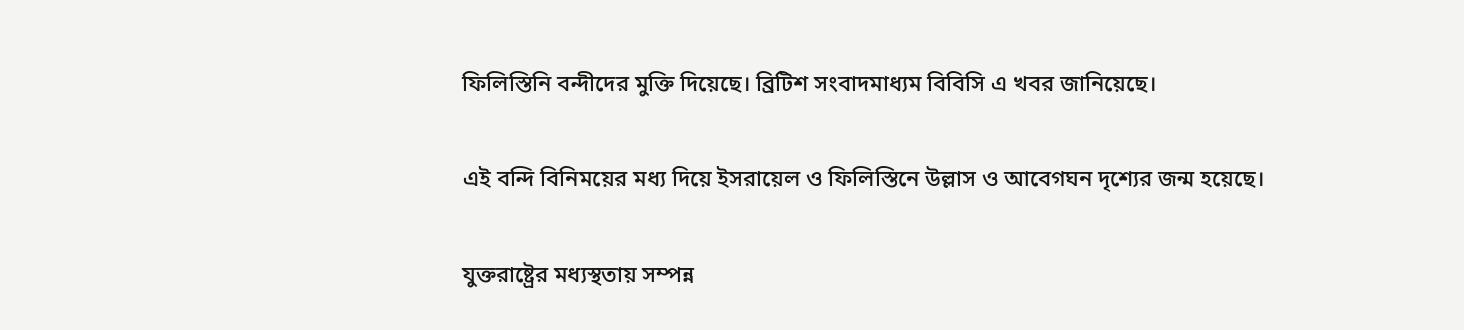ফিলিস্তিনি বন্দীদের মুক্তি দিয়েছে। ব্রিটিশ সংবাদমাধ্যম বিবিসি এ খবর জানিয়েছে।

এই বন্দি বিনিময়ের মধ্য দিয়ে ইসরায়েল ও ফিলিস্তিনে উল্লাস ও আবেগঘন দৃশ্যের জন্ম হয়েছে।

যুক্তরাষ্ট্রের মধ্যস্থতায় সম্পন্ন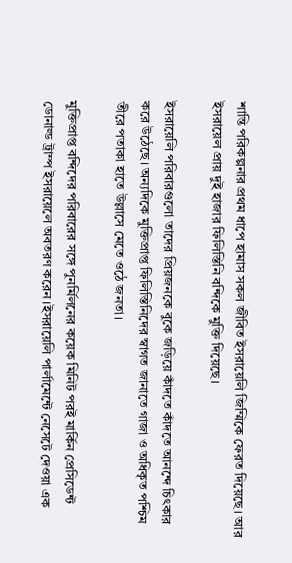শান্তি পরিকল্পনার প্রথম ধাপে হামাস সকল জীবিত ইসরায়েলি জিম্মিকে ফেরত দিয়েছে। আর ইসরায়েল প্রায় দুই হাজার ফিলিস্তিনি বন্দিকে মুক্তি দিয়েছে।

ইসরায়েলি পরিবারগুলো তাদের প্রিয়জনকে বুকে জড়িয়ে কাঁদতে কাঁদতে আনন্দে চিৎকার করে উঠেছে। অন্যদিকে মুক্তিপ্রাপ্ত ফিলিস্তিনিদের স্বাগত জানাতে গাজা ও অধিকৃত পশ্চিম তীরে পতাকা হাতে উল্লাসে মেতে ওঠে জনতা।

মুক্তিপ্রাপ্ত বন্দিদের পরিবারের সঙ্গে পুনর্মিলনের কয়েক মিনিট পরই মার্কিন প্রেসিডেন্ট ডোনাল্ড ট্রাম্প ইসরায়েলে অবতরণ করেন।ইসরায়েলি পার্লামেন্টে নেসেটে দেওয়া এক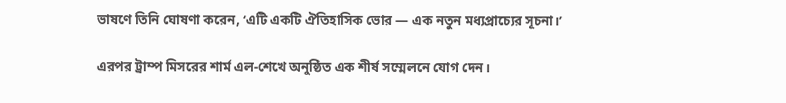ভাষণে তিনি ঘোষণা করেন, ‘এটি একটি ঐতিহাসিক ভোর — এক নতুন মধ্যপ্রাচ্যের সূচনা।’

এরপর ট্রাম্প মিসরের শার্ম এল-শেখে অনুষ্ঠিত এক শীর্ষ সম্মেলনে যোগ দেন।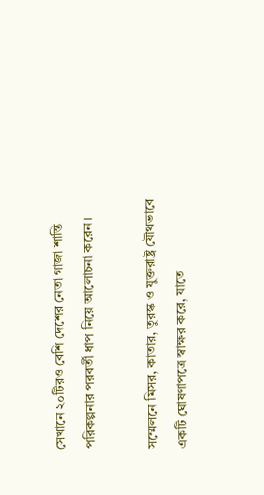সেখানে ২০টিরও বেশি দেশের নেতা গাজা শান্তি পরিকল্পনার পরবর্তী ধাপ নিয়ে আলোচনা করেন।

সম্মেলনে মিসর, কাতার, তুরস্ক ও যুক্তরাষ্ট্র যৌথভাবে একটি ঘোষণাপত্রে স্বাক্ষর করে, যাতে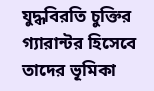যুদ্ধবিরতি চুক্তির গ্যারান্টর হিসেবে তাদের ভূমিকা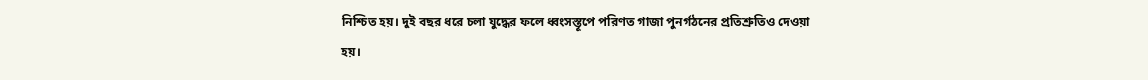নিশ্চিত হয়। দুই বছর ধরে চলা যুদ্ধের ফলে ধ্বংসস্তূপে পরিণত গাজা পুনর্গঠনের প্রতিশ্রুতিও দেওয়া হয়।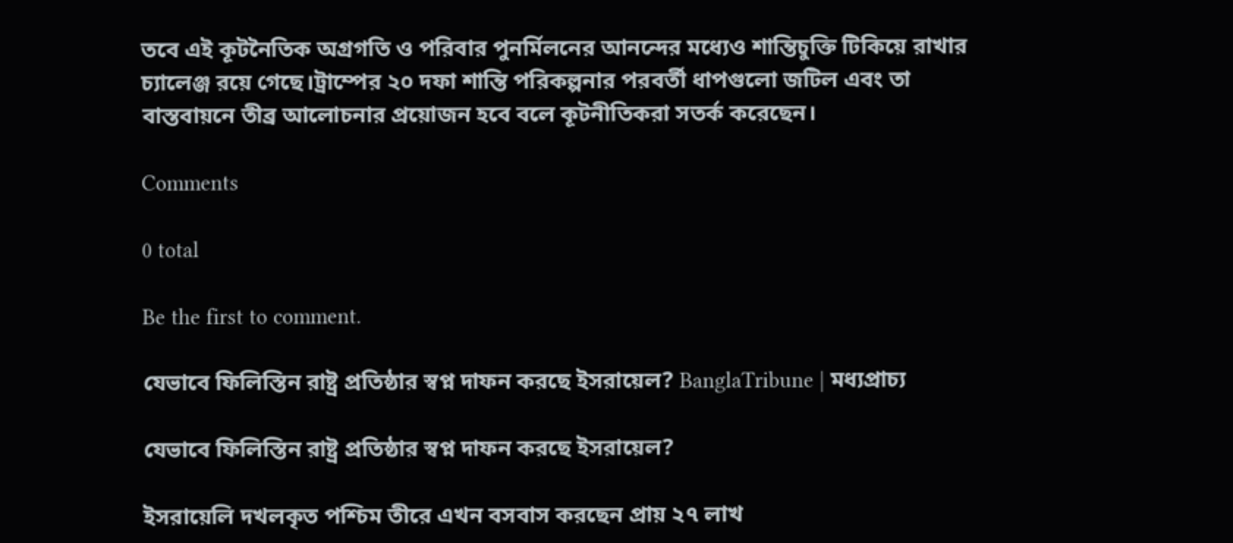তবে এই কূটনৈতিক অগ্রগতি ও পরিবার পুনর্মিলনের আনন্দের মধ্যেও শান্তিচুক্তি টিকিয়ে রাখার চ্যালেঞ্জ রয়ে গেছে।ট্রাম্পের ২০ দফা শান্তি পরিকল্পনার পরবর্তী ধাপগুলো জটিল এবং তা বাস্তবায়নে তীব্র আলোচনার প্রয়োজন হবে বলে কূটনীতিকরা সতর্ক করেছেন।

Comments

0 total

Be the first to comment.

যেভাবে ফিলিস্তিন রাষ্ট্র প্রতিষ্ঠার স্বপ্ন দাফন করছে ইসরায়েল? BanglaTribune | মধ্যপ্রাচ্য

যেভাবে ফিলিস্তিন রাষ্ট্র প্রতিষ্ঠার স্বপ্ন দাফন করছে ইসরায়েল?

ইসরায়েলি দখলকৃত পশ্চিম তীরে এখন বসবাস করছেন প্রায় ২৭ লাখ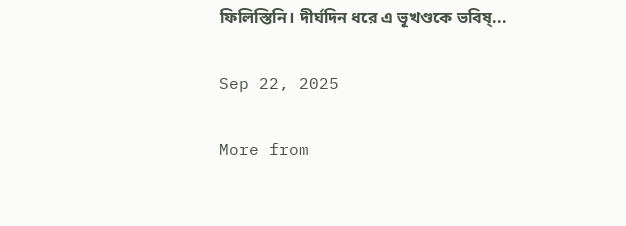ফিলিস্তিনি। দীর্ঘদিন ধরে এ ভূখণ্ডকে ভবিষ্...

Sep 22, 2025

More from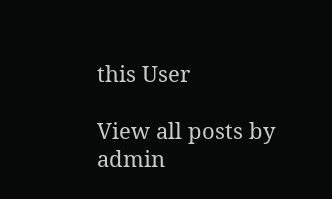this User

View all posts by admin